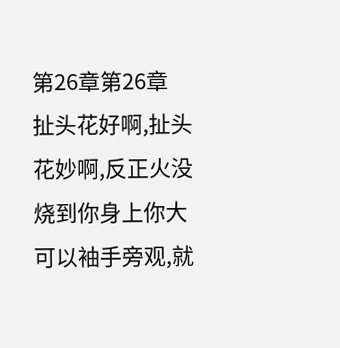第26章第26章
扯头花好啊,扯头花妙啊,反正火没烧到你身上你大可以袖手旁观,就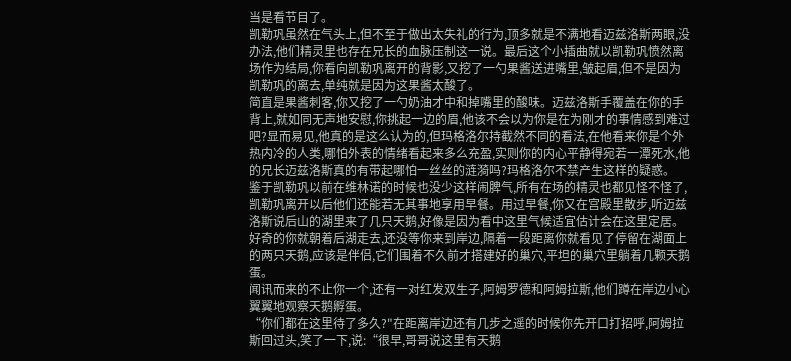当是看节目了。
凯勒巩虽然在气头上,但不至于做出太失礼的行为,顶多就是不满地看迈兹洛斯两眼,没办法,他们精灵里也存在兄长的血脉压制这一说。最后这个小插曲就以凯勒巩愤然离场作为结局,你看向凯勒巩离开的背影,又挖了一勺果酱送进嘴里,皱起眉,但不是因为凯勒巩的离去,单纯就是因为这果酱太酸了。
简直是果酱刺客,你又挖了一勺奶油才中和掉嘴里的酸味。迈兹洛斯手覆盖在你的手背上,就如同无声地安慰,你挑起一边的眉,他该不会以为你是在为刚才的事情感到难过吧?显而易见,他真的是这么认为的,但玛格洛尔持截然不同的看法,在他看来你是个外热内冷的人类,哪怕外表的情绪看起来多么充盈,实则你的内心平静得宛若一潭死水,他的兄长迈兹洛斯真的有带起哪怕一丝丝的涟漪吗?玛格洛尔不禁产生这样的疑惑。
鉴于凯勒巩以前在维林诺的时候也没少这样闹脾气,所有在场的精灵也都见怪不怪了,凯勒巩离开以后他们还能若无其事地享用早餐。用过早餐,你又在宫殿里散步,听迈兹洛斯说后山的湖里来了几只天鹅,好像是因为看中这里气候适宜估计会在这里定居。好奇的你就朝着后湖走去,还没等你来到岸边,隔着一段距离你就看见了停留在湖面上的两只天鹅,应该是伴侣,它们围着不久前才搭建好的巢穴,平坦的巢穴里躺着几颗天鹅蛋。
闻讯而来的不止你一个,还有一对红发双生子,阿姆罗德和阿姆拉斯,他们蹲在岸边小心翼翼地观察天鹅孵蛋。
“你们都在这里待了多久?"在距离岸边还有几步之遥的时候你先开口打招呼,阿姆拉斯回过头,笑了一下,说:“很早,哥哥说这里有天鹅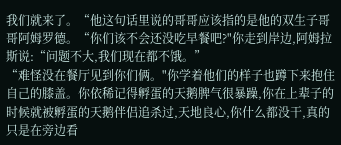我们就来了。“他这句话里说的哥哥应该指的是他的双生子哥哥阿姆罗德。“你们该不会还没吃早餐吧?"你走到岸边,阿姆拉斯说:“问题不大,我们现在都不饿。”
“难怪没在餐厅见到你们俩。"你学着他们的样子也蹲下来抱住自己的膝盖。你依稀记得孵蛋的天鹅脾气很暴躁,你在上辈子的时候就被孵蛋的天鹅伴侣追杀过,天地良心,你什么都没干,真的只是在旁边看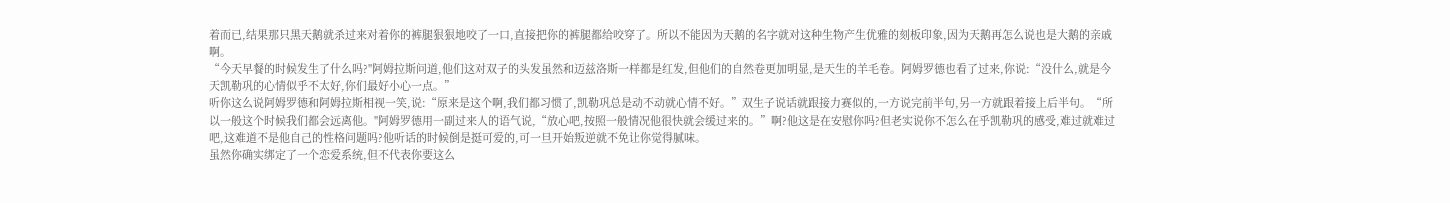着而已,结果那只黑天鹅就杀过来对着你的裤腿狠狠地咬了一口,直接把你的裤腿都给咬穿了。所以不能因为天鹅的名字就对这种生物产生优雅的刻板印象,因为天鹅再怎么说也是大鹅的亲戚啊。
“今天早餐的时候发生了什么吗?"阿姆拉斯问道,他们这对双子的头发虽然和迈兹洛斯一样都是红发,但他们的自然卷更加明显,是天生的羊毛卷。阿姆罗德也看了过来,你说:“没什么,就是今天凯勒巩的心情似乎不太好,你们最好小心一点。”
听你这么说阿姆罗德和阿姆拉斯相视一笑,说:“原来是这个啊,我们都习惯了,凯勒巩总是动不动就心情不好。”双生子说话就跟接力赛似的,一方说完前半句,另一方就跟着接上后半句。“所以一般这个时候我们都会远离他。"阿姆罗德用一副过来人的语气说,“放心吧,按照一般情况他很快就会缓过来的。”啊?他这是在安慰你吗?但老实说你不怎么在乎凯勒巩的感受,难过就难过吧,这难道不是他自己的性格问题吗?他听话的时候倒是挺可爱的,可一旦开始叛逆就不免让你觉得腻味。
虽然你确实绑定了一个恋爱系统,但不代表你要这么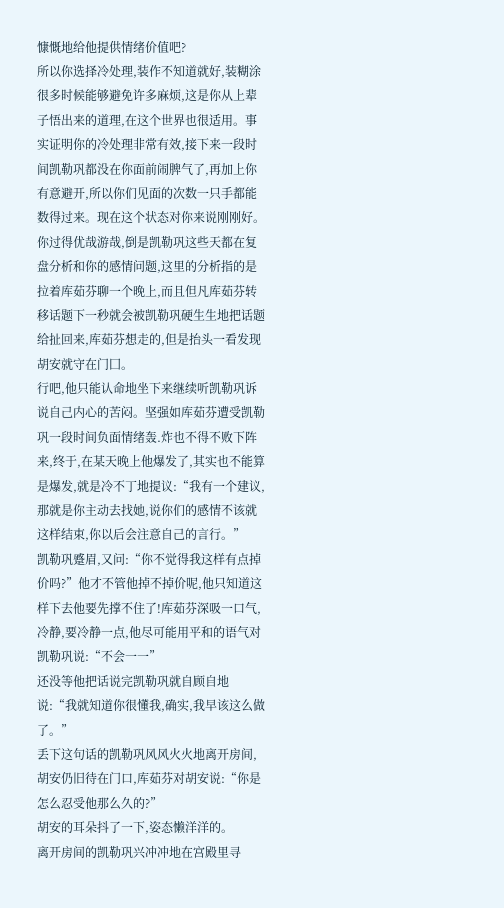慷慨地给他提供情绪价值吧?
所以你选择冷处理,装作不知道就好,装糊涂很多时候能够避免许多麻烦,这是你从上辈子悟出来的道理,在这个世界也很适用。事实证明你的冷处理非常有效,接下来一段时间凯勒巩都没在你面前闹脾气了,再加上你有意避开,所以你们见面的次数一只手都能数得过来。现在这个状态对你来说刚刚好。
你过得优哉游哉,倒是凯勒巩这些天都在复盘分析和你的感情问题,这里的分析指的是拉着库茹芬聊一个晚上,而且但凡库茹芬转移话题下一秒就会被凯勒巩硬生生地把话题给扯回来,库茹芬想走的,但是抬头一看发现胡安就守在门囗。
行吧,他只能认命地坐下来继续听凯勒巩诉说自己内心的苦闷。坚强如库茹芬遭受凯勒巩一段时间负面情绪轰.炸也不得不败下阵来,终于,在某天晚上他爆发了,其实也不能算是爆发,就是冷不丁地提议:“我有一个建议,那就是你主动去找她,说你们的感情不该就这样结束,你以后会注意自己的言行。”
凯勒巩蹙眉,又问:“你不觉得我这样有点掉价吗?”他才不管他掉不掉价呢,他只知道这样下去他要先撑不住了!库茹芬深吸一口气,冷静,要冷静一点,他尽可能用平和的语气对凯勒巩说:“不会一一”
还没等他把话说完凯勒巩就自顾自地说:“我就知道你很懂我,确实,我早该这么做了。”
丢下这句话的凯勒巩风风火火地离开房间,胡安仍旧待在门口,库茹芬对胡安说:“你是怎么忍受他那么久的?”
胡安的耳朵抖了一下,姿态懒洋洋的。
离开房间的凯勒巩兴冲冲地在宫殿里寻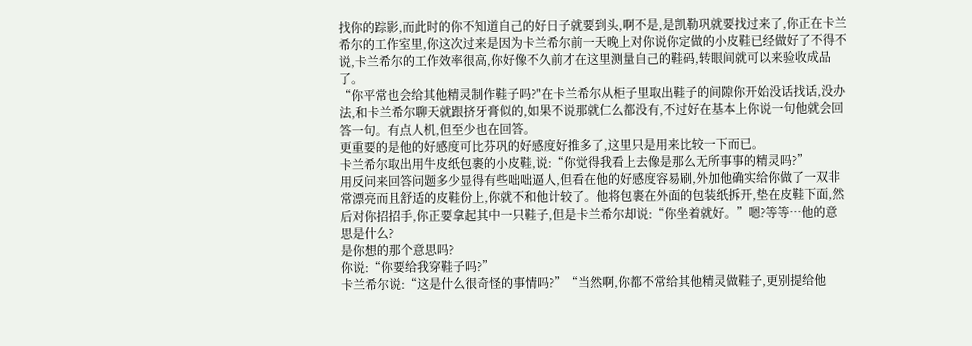找你的踪影,而此时的你不知道自己的好日子就要到头,啊不是,是凯勒巩就要找过来了,你正在卡兰希尔的工作室里,你这次过来是因为卡兰希尔前一天晚上对你说你定做的小皮鞋已经做好了不得不说,卡兰希尔的工作效率很高,你好像不久前才在这里测量自己的鞋码,转眼间就可以来验收成品了。
“你平常也会给其他精灵制作鞋子吗?"在卡兰希尔从柜子里取出鞋子的间隙你开始没话找话,没办法,和卡兰希尔聊天就跟挤牙膏似的,如果不说那就仁么都没有,不过好在基本上你说一句他就会回答一句。有点人机,但至少也在回答。
更重要的是他的好感度可比芬巩的好感度好推多了,这里只是用来比较一下而已。
卡兰希尔取出用牛皮纸包裹的小皮鞋,说:“你觉得我看上去像是那么无所事事的精灵吗?”
用反问来回答问题多少显得有些咄咄逼人,但看在他的好感度容易刷,外加他确实给你做了一双非常漂亮而且舒适的皮鞋份上,你就不和他计较了。他将包裹在外面的包装纸拆开,垫在皮鞋下面,然后对你招招手,你正要拿起其中一只鞋子,但是卡兰希尔却说:“你坐着就好。”嗯?等等…他的意思是什么?
是你想的那个意思吗?
你说:“你要给我穿鞋子吗?”
卡兰希尔说:“这是什么很奇怪的事情吗?”“当然啊,你都不常给其他精灵做鞋子,更别提给他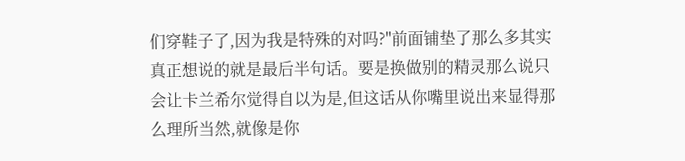们穿鞋子了,因为我是特殊的对吗?"前面铺垫了那么多其实真正想说的就是最后半句话。要是换做别的精灵那么说只会让卡兰希尔觉得自以为是,但这话从你嘴里说出来显得那么理所当然,就像是你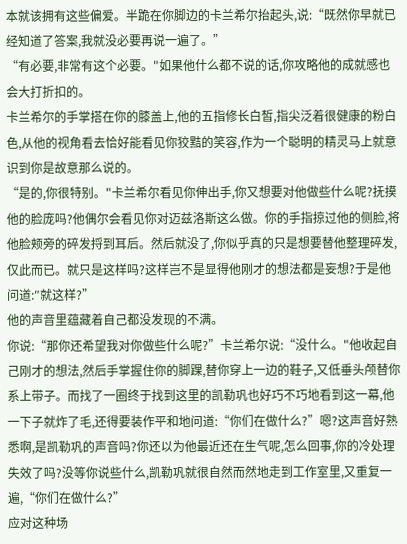本就该拥有这些偏爱。半跪在你脚边的卡兰希尔抬起头,说:“既然你早就已经知道了答案,我就没必要再说一遍了。”
“有必要,非常有这个必要。"如果他什么都不说的话,你攻略他的成就感也会大打折扣的。
卡兰希尔的手掌搭在你的膝盖上,他的五指修长白皙,指尖泛着很健康的粉白色,从他的视角看去恰好能看见你狡黠的笑容,作为一个聪明的精灵马上就意识到你是故意那么说的。
“是的,你很特别。"卡兰希尔看见你伸出手,你又想要对他做些什么呢?抚摸他的脸庞吗?他偶尔会看见你对迈兹洛斯这么做。你的手指掠过他的侧脸,将他脸颊旁的碎发捋到耳后。然后就没了,你似乎真的只是想要替他整理碎发,仅此而已。就只是这样吗?这样岂不是显得他刚才的想法都是妄想?于是他问道:″就这样?”
他的声音里蕴藏着自己都没发现的不满。
你说:“那你还希望我对你做些什么呢?”卡兰希尔说:“没什么。"他收起自己刚才的想法,然后手掌握住你的脚踝,替你穿上一边的鞋子,又低垂头颅替你系上带子。而找了一圈终于找到这里的凯勒巩也好巧不巧地看到这一幕,他一下子就炸了毛,还得要装作平和地问道:“你们在做什么?”嗯?这声音好熟悉啊,是凯勒巩的声音吗?你还以为他最近还在生气呢,怎么回事,你的冷处理失效了吗?没等你说些什么,凯勒巩就很自然而然地走到工作室里,又重复一遍,“你们在做什么?”
应对这种场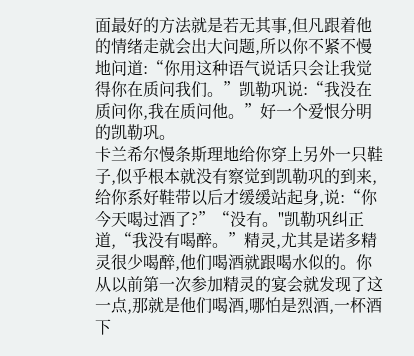面最好的方法就是若无其事,但凡跟着他的情绪走就会出大问题,所以你不紧不慢地问道:“你用这种语气说话只会让我觉得你在质问我们。”凯勒巩说:“我没在质问你,我在质问他。”好一个爱恨分明的凯勒巩。
卡兰希尔慢条斯理地给你穿上另外一只鞋子,似乎根本就没有察觉到凯勒巩的到来,给你系好鞋带以后才缓缓站起身,说:“你今天喝过酒了?”“没有。"凯勒巩纠正道,“我没有喝醉。”精灵,尤其是诺多精灵很少喝醉,他们喝酒就跟喝水似的。你从以前第一次参加精灵的宴会就发现了这一点,那就是他们喝酒,哪怕是烈酒,一杯酒下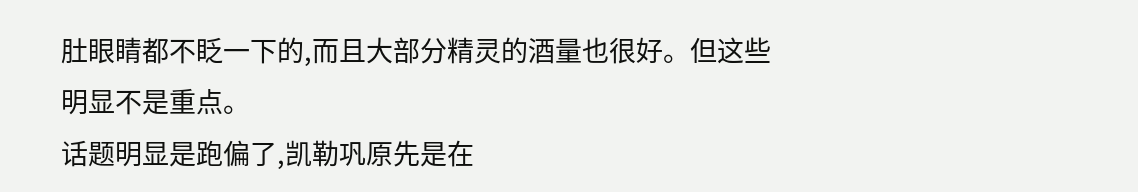肚眼睛都不眨一下的,而且大部分精灵的酒量也很好。但这些明显不是重点。
话题明显是跑偏了,凯勒巩原先是在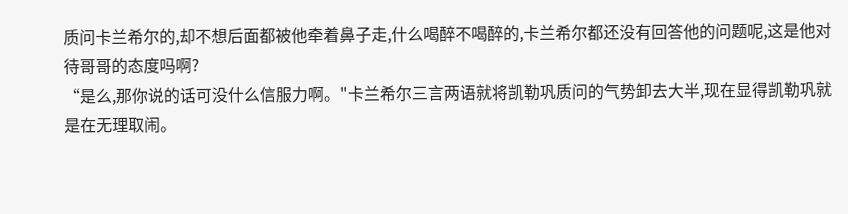质问卡兰希尔的,却不想后面都被他牵着鼻子走,什么喝醉不喝醉的,卡兰希尔都还没有回答他的问题呢,这是他对待哥哥的态度吗啊?
“是么,那你说的话可没什么信服力啊。"卡兰希尔三言两语就将凯勒巩质问的气势卸去大半,现在显得凯勒巩就是在无理取闹。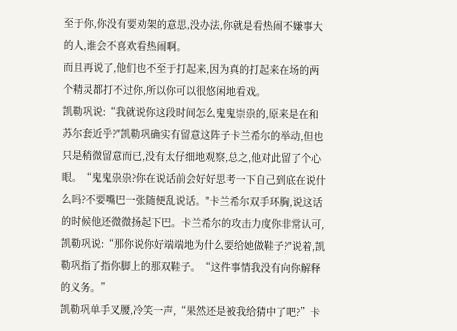至于你,你没有要劝架的意思,没办法,你就是看热闹不嫌事大的人,谁会不喜欢看热闹啊。
而且再说了,他们也不至于打起来,因为真的打起来在场的两个精灵都打不过你,所以你可以很悠闲地看戏。
凯勒巩说:“我就说你这段时间怎么鬼鬼崇祟的,原来是在和苏尔套近乎?"凯勒巩确实有留意这阵子卡兰希尔的举动,但也只是稍微留意而已,没有太仔细地观察,总之,他对此留了个心眼。“鬼鬼祟祟?你在说话前会好好思考一下自己到底在说什么吗?不要嘴巴一张随便乱说话。"卡兰希尔双手环胸,说这话的时候他还微微扬起下巴。卡兰希尔的攻击力度你非常认可,凯勒巩说:“那你说你好端端地为什么要给她做鞋子?"说着,凯勒巩指了指你脚上的那双鞋子。“这件事情我没有向你解释的义务。”
凯勒巩单手叉腰,冷笑一声,“果然还是被我给猜中了吧?”卡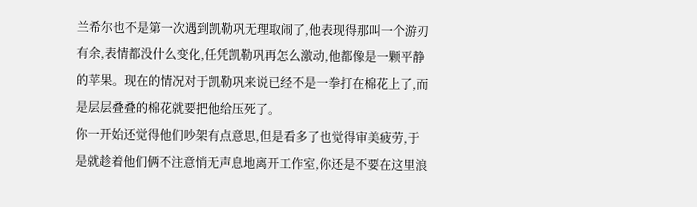兰希尔也不是第一次遇到凯勒巩无理取闹了,他表现得那叫一个游刃有余,表情都没什么变化,任凭凯勒巩再怎么激动,他都像是一颗平静的苹果。现在的情况对于凯勒巩来说已经不是一拳打在棉花上了,而是层层叠叠的棉花就要把他给压死了。
你一开始还觉得他们吵架有点意思,但是看多了也觉得审美疲劳,于是就趁着他们俩不注意悄无声息地离开工作室,你还是不要在这里浪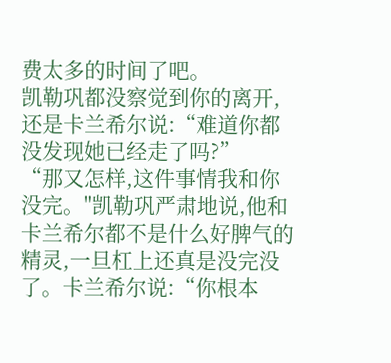费太多的时间了吧。
凯勒巩都没察觉到你的离开,还是卡兰希尔说:“难道你都没发现她已经走了吗?”
“那又怎样,这件事情我和你没完。"凯勒巩严肃地说,他和卡兰希尔都不是什么好脾气的精灵,一旦杠上还真是没完没了。卡兰希尔说:“你根本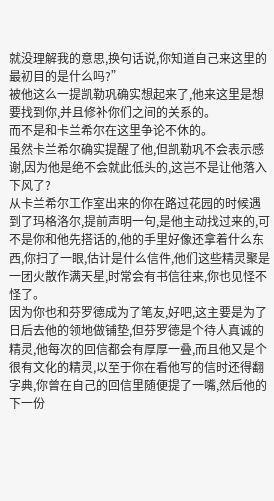就没理解我的意思,换句话说,你知道自己来这里的最初目的是什么吗?”
被他这么一提凯勒巩确实想起来了,他来这里是想要找到你,并且修补你们之间的关系的。
而不是和卡兰希尔在这里争论不休的。
虽然卡兰希尔确实提醒了他,但凯勒巩不会表示感谢,因为他是绝不会就此低头的,这岂不是让他落入下风了?
从卡兰希尔工作室出来的你在路过花园的时候遇到了玛格洛尔,提前声明一句,是他主动找过来的,可不是你和他先搭话的,他的手里好像还拿着什么东西,你扫了一眼,估计是什么信件,他们这些精灵聚是一团火散作满天星,时常会有书信往来,你也见怪不怪了。
因为你也和芬罗德成为了笔友,好吧,这主要是为了日后去他的领地做铺垫,但芬罗德是个待人真诚的精灵,他每次的回信都会有厚厚一叠,而且他又是个很有文化的精灵,以至于你在看他写的信时还得翻字典,你曾在自己的回信里随便提了一嘴,然后他的下一份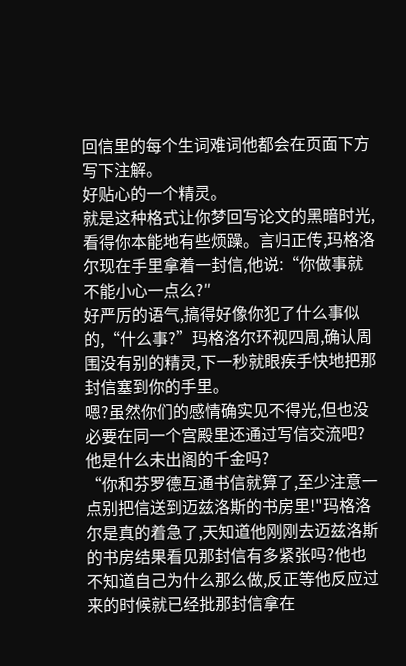回信里的每个生词难词他都会在页面下方写下注解。
好贴心的一个精灵。
就是这种格式让你梦回写论文的黑暗时光,看得你本能地有些烦躁。言归正传,玛格洛尔现在手里拿着一封信,他说:“你做事就不能小心一点么?″
好严厉的语气,搞得好像你犯了什么事似的,“什么事?”玛格洛尔环视四周,确认周围没有别的精灵,下一秒就眼疾手快地把那封信塞到你的手里。
嗯?虽然你们的感情确实见不得光,但也没必要在同一个宫殿里还通过写信交流吧?他是什么未出阁的千金吗?
“你和芬罗德互通书信就算了,至少注意一点别把信送到迈兹洛斯的书房里!"玛格洛尔是真的着急了,天知道他刚刚去迈兹洛斯的书房结果看见那封信有多紧张吗?他也不知道自己为什么那么做,反正等他反应过来的时候就已经批那封信拿在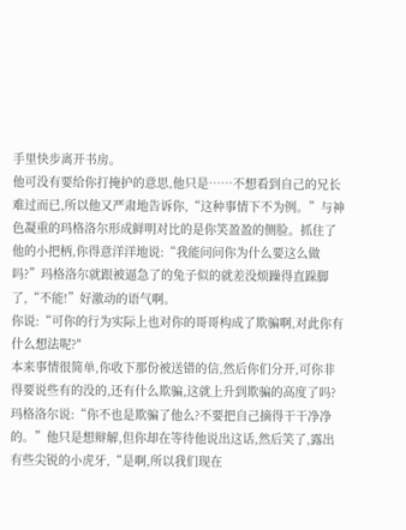手里快步离开书房。
他可没有要给你打掩护的意思,他只是……不想看到自己的兄长难过而已,所以他又严肃地告诉你,“这种事情下不为例。”与神色凝重的玛格洛尔形成鲜明对比的是你笑盈盈的侧脸。抓住了他的小把柄,你得意洋洋地说:“我能问问你为什么要这么做吗?”玛格洛尔就跟被逼急了的兔子似的就差没烦躁得直跺脚了,“不能!”好激动的语气啊。
你说:“可你的行为实际上也对你的哥哥构成了欺骗啊,对此你有什么想法呢?″
本来事情很简单,你收下那份被送错的信,然后你们分开,可你非得要说些有的没的,还有什么欺骗,这就上升到欺骗的高度了吗?玛格洛尔说:“你不也是欺骗了他么?不要把自己摘得干干净净的。”他只是想辩解,但你却在等待他说出这话,然后笑了,露出有些尖锐的小虎牙,“是啊,所以我们现在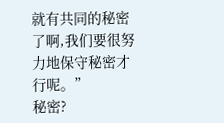就有共同的秘密了啊,我们要很努力地保守秘密才行呢。”
秘密?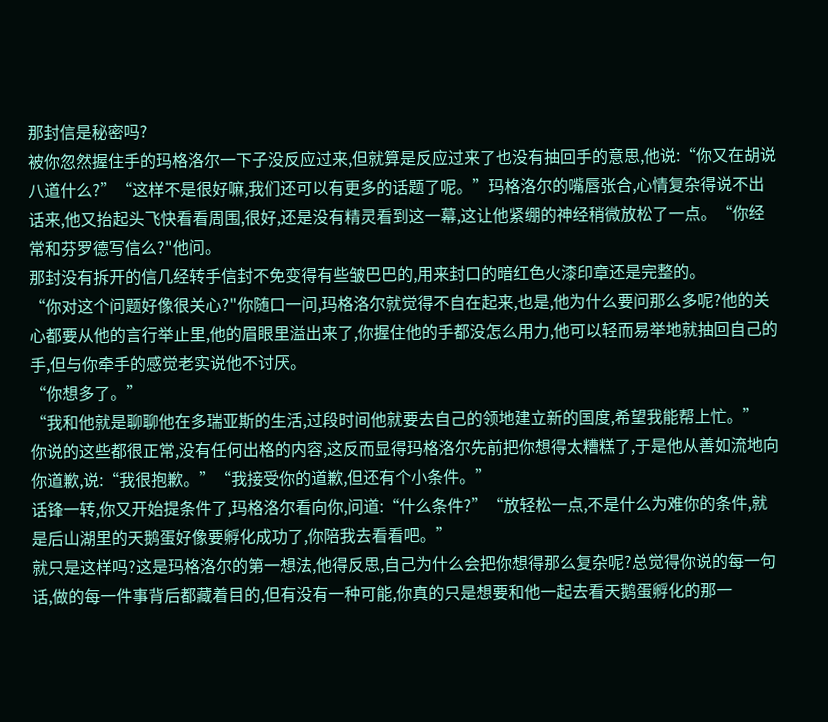那封信是秘密吗?
被你忽然握住手的玛格洛尔一下子没反应过来,但就算是反应过来了也没有抽回手的意思,他说:“你又在胡说八道什么?”“这样不是很好嘛,我们还可以有更多的话题了呢。”玛格洛尔的嘴唇张合,心情复杂得说不出话来,他又抬起头飞快看看周围,很好,还是没有精灵看到这一幕,这让他紧绷的神经稍微放松了一点。“你经常和芬罗德写信么?"他问。
那封没有拆开的信几经转手信封不免变得有些皱巴巴的,用来封口的暗红色火漆印章还是完整的。
“你对这个问题好像很关心?"你随口一问,玛格洛尔就觉得不自在起来,也是,他为什么要问那么多呢?他的关心都要从他的言行举止里,他的眉眼里溢出来了,你握住他的手都没怎么用力,他可以轻而易举地就抽回自己的手,但与你牵手的感觉老实说他不讨厌。
“你想多了。”
“我和他就是聊聊他在多瑞亚斯的生活,过段时间他就要去自己的领地建立新的国度,希望我能帮上忙。”
你说的这些都很正常,没有任何出格的内容,这反而显得玛格洛尔先前把你想得太糟糕了,于是他从善如流地向你道歉,说:“我很抱歉。”“我接受你的道歉,但还有个小条件。”
话锋一转,你又开始提条件了,玛格洛尔看向你,问道:“什么条件?”“放轻松一点,不是什么为难你的条件,就是后山湖里的天鹅蛋好像要孵化成功了,你陪我去看看吧。”
就只是这样吗?这是玛格洛尔的第一想法,他得反思,自己为什么会把你想得那么复杂呢?总觉得你说的每一句话,做的每一件事背后都藏着目的,但有没有一种可能,你真的只是想要和他一起去看天鹅蛋孵化的那一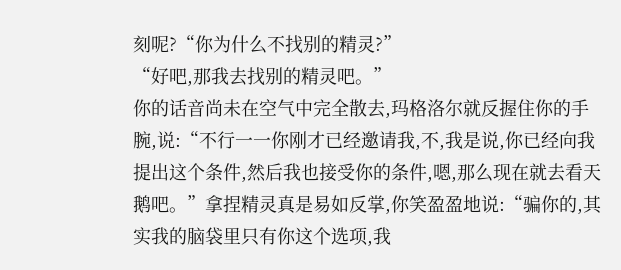刻呢?“你为什么不找别的精灵?”
“好吧,那我去找别的精灵吧。”
你的话音尚未在空气中完全散去,玛格洛尔就反握住你的手腕,说:“不行一一你刚才已经邀请我,不,我是说,你已经向我提出这个条件,然后我也接受你的条件,嗯,那么现在就去看天鹅吧。”拿捏精灵真是易如反掌,你笑盈盈地说:“骗你的,其实我的脑袋里只有你这个选项,我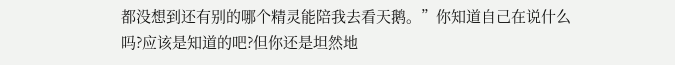都没想到还有别的哪个精灵能陪我去看天鹅。”你知道自己在说什么吗?应该是知道的吧?但你还是坦然地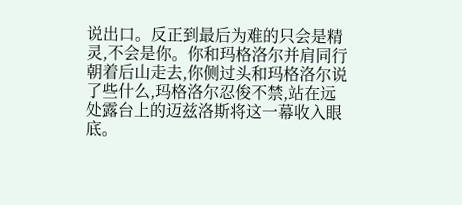说出口。反正到最后为难的只会是精灵,不会是你。你和玛格洛尔并肩同行朝着后山走去,你侧过头和玛格洛尔说了些什么,玛格洛尔忍俊不禁,站在远处露台上的迈兹洛斯将这一幕收入眼底。